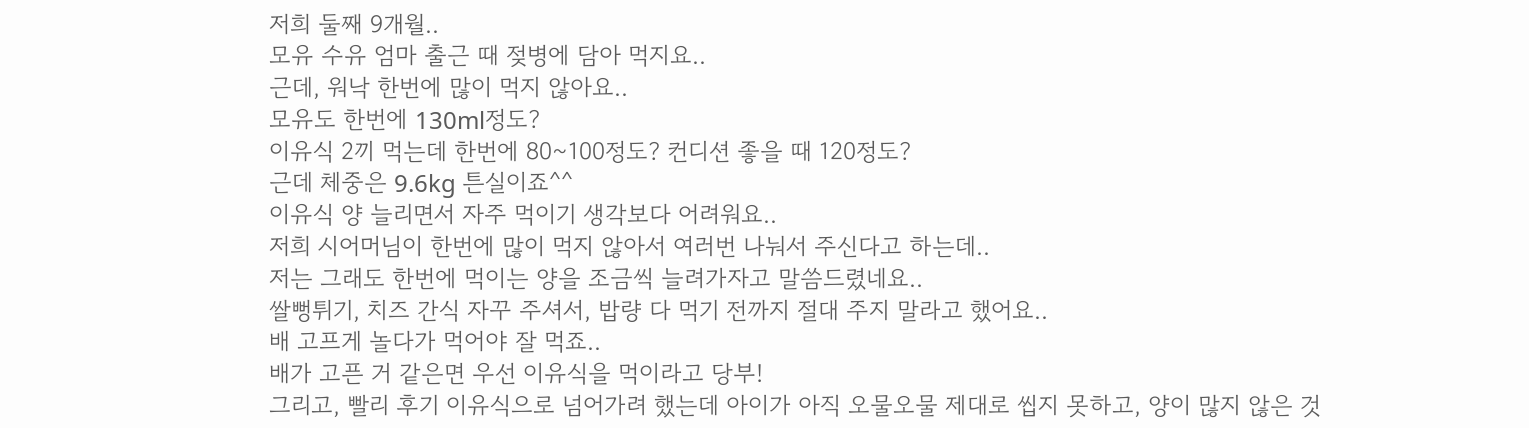저희 둘째 9개월..
모유 수유 엄마 출근 때 젖병에 담아 먹지요..
근데, 워낙 한번에 많이 먹지 않아요..
모유도 한번에 130ml정도?
이유식 2끼 먹는데 한번에 80~100정도? 컨디션 좋을 때 120정도?
근데 체중은 9.6kg 튼실이죠^^
이유식 양 늘리면서 자주 먹이기 생각보다 어려워요..
저희 시어머님이 한번에 많이 먹지 않아서 여러번 나눠서 주신다고 하는데..
저는 그래도 한번에 먹이는 양을 조금씩 늘려가자고 말씀드렸네요..
쌀뻥튀기, 치즈 간식 자꾸 주셔서, 밥량 다 먹기 전까지 절대 주지 말라고 했어요..
배 고프게 놀다가 먹어야 잘 먹죠..
배가 고픈 거 같은면 우선 이유식을 먹이라고 당부!
그리고, 빨리 후기 이유식으로 넘어가려 했는데 아이가 아직 오물오물 제대로 씹지 못하고, 양이 많지 않은 것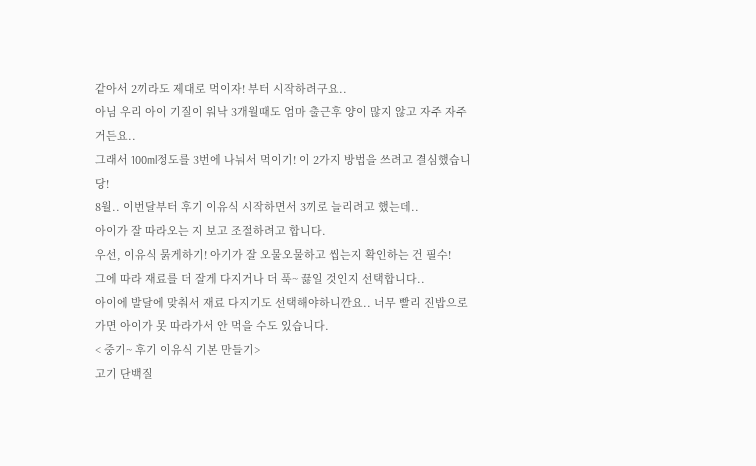같아서 2끼라도 제대로 먹이자! 부터 시작하려구요..
아님 우리 아이 기질이 워낙 3개월때도 엄마 출근후 양이 많지 않고 자주 자주 거든요..
그래서 100ml정도를 3번에 나눠서 먹이기! 이 2가지 방법을 쓰려고 결심했습니당!
8월.. 이번달부터 후기 이유식 시작하면서 3끼로 늘리려고 했는데..
아이가 잘 따라오는 지 보고 조절하려고 합니다.
우선, 이유식 묽게하기! 아기가 잘 오물오물하고 씹는지 확인하는 건 필수!
그에 따라 재료를 더 잘게 다지거나 더 푹~ 끓일 것인지 선택합니다..
아이에 발달에 맞춰서 재료 다지기도 선택해야하니깐요.. 너무 빨리 진밥으로 가면 아이가 못 따라가서 안 먹을 수도 있습니다.
< 중기~ 후기 이유식 기본 만들기>
고기 단백질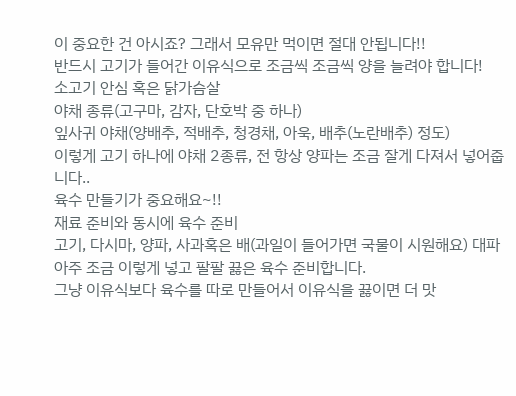이 중요한 건 아시죠? 그래서 모유만 먹이면 절대 안됩니다!!
반드시 고기가 들어간 이유식으로 조금씩 조금씩 양을 늘려야 합니다!
소고기 안심 혹은 닭가슴살
야채 종류(고구마, 감자, 단호박 중 하나)
잎사귀 야채(양배추, 적배추, 청경채, 아욱, 배추(노란배추) 정도)
이렇게 고기 하나에 야채 2종류, 전 항상 양파는 조금 잘게 다져서 넣어줍니다..
육수 만들기가 중요해요~!!
재료 준비와 동시에 육수 준비
고기, 다시마, 양파, 사과혹은 배(과일이 들어가면 국물이 시원해요) 대파 아주 조금 이렇게 넣고 팔팔 끓은 육수 준비합니다.
그냥 이유식보다 육수를 따로 만들어서 이유식을 끓이면 더 맛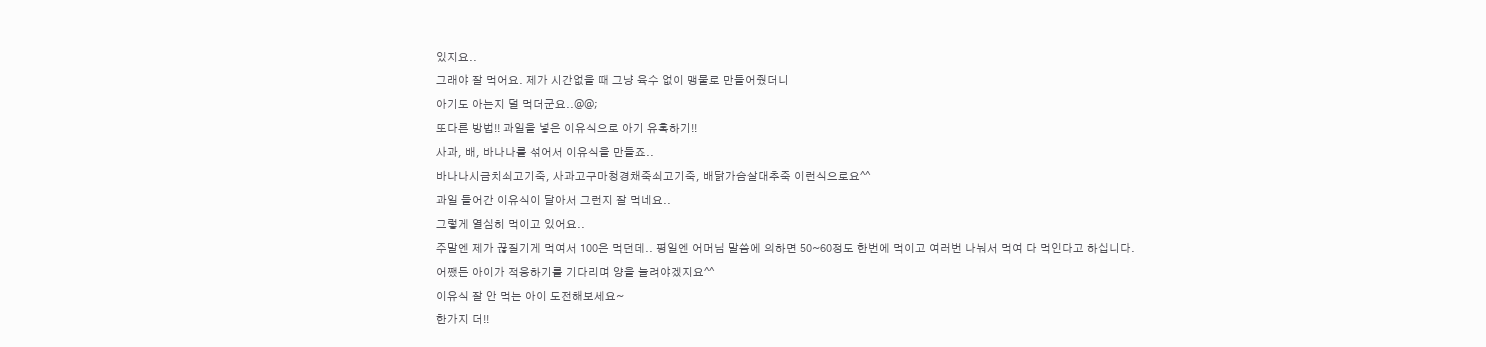있지요..
그래야 잘 먹어요. 제가 시간없을 때 그냥 육수 없이 맹물로 만들어줬더니
아기도 아는지 덜 먹더군요..@@;
또다른 방법!! 과일을 넣은 이유식으로 아기 유혹하기!!
사과, 배, 바나나를 섞어서 이유식을 만들죠..
바나나시금치쇠고기죽, 사과고구마청경채죽쇠고기죽, 배닭가슴살대추죽 이런식으로요^^
과일 들어간 이유식이 달아서 그런지 잘 먹네요..
그렇게 열심히 먹이고 있어요..
주말엔 제가 끊질기게 먹여서 100은 먹던데.. 평일엔 어머님 말씀에 의하면 50~60정도 한번에 먹이고 여러번 나눠서 먹여 다 먹인다고 하십니다.
어쨌든 아이가 적응하기를 기다리며 양을 늘려야겠지요^^
이유식 잘 안 먹는 아이 도전해보세요~
한가지 더!!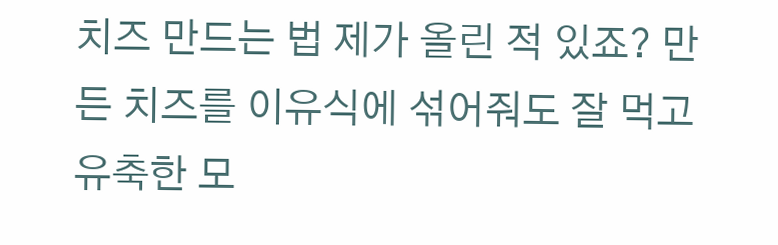치즈 만드는 법 제가 올린 적 있죠? 만든 치즈를 이유식에 섞어줘도 잘 먹고
유축한 모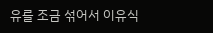유를 조금 섞어서 이유식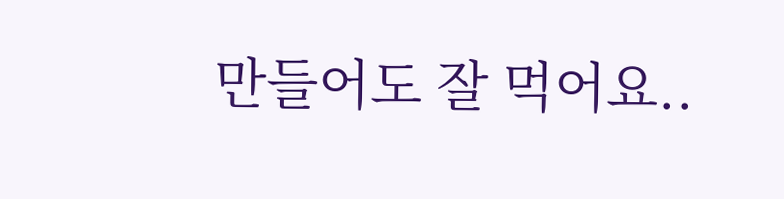만들어도 잘 먹어요..